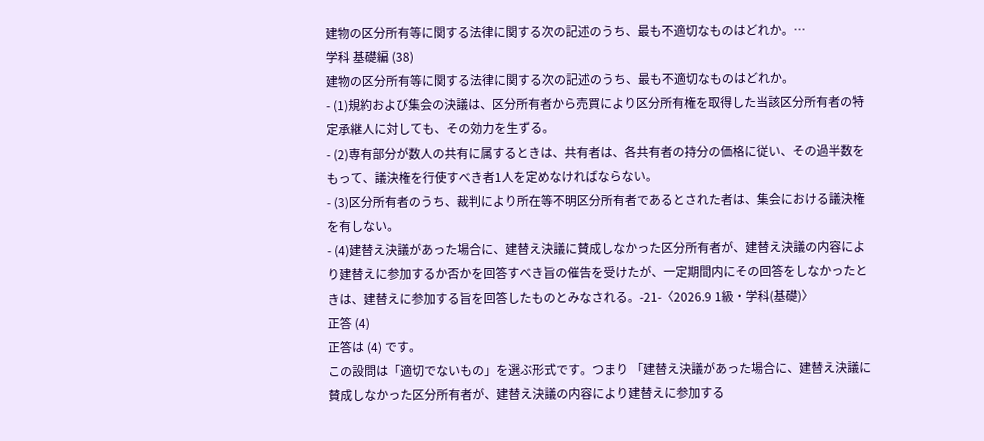建物の区分所有等に関する法律に関する次の記述のうち、最も不適切なものはどれか。…
学科 基礎編 (38)
建物の区分所有等に関する法律に関する次の記述のうち、最も不適切なものはどれか。
- (1)規約および集会の決議は、区分所有者から売買により区分所有権を取得した当該区分所有者の特定承継人に対しても、その効力を生ずる。
- (2)専有部分が数人の共有に属するときは、共有者は、各共有者の持分の価格に従い、その過半数をもって、議決権を行使すべき者1人を定めなければならない。
- (3)区分所有者のうち、裁判により所在等不明区分所有者であるとされた者は、集会における議決権を有しない。
- (4)建替え決議があった場合に、建替え決議に賛成しなかった区分所有者が、建替え決議の内容により建替えに参加するか否かを回答すべき旨の催告を受けたが、一定期間内にその回答をしなかったときは、建替えに参加する旨を回答したものとみなされる。-21-〈2026.9 1級・学科(基礎)〉
正答 (4)
正答は (4) です。
この設問は「適切でないもの」を選ぶ形式です。つまり 「建替え決議があった場合に、建替え決議に賛成しなかった区分所有者が、建替え決議の内容により建替えに参加する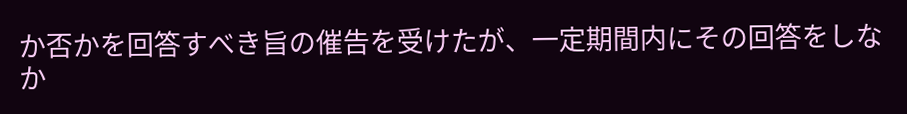か否かを回答すべき旨の催告を受けたが、一定期間内にその回答をしなか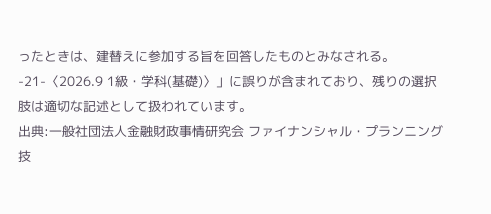ったときは、建替えに参加する旨を回答したものとみなされる。-21-〈2026.9 1級・学科(基礎)〉」に誤りが含まれており、残りの選択肢は適切な記述として扱われています。
出典:一般社団法人金融財政事情研究会 ファイナンシャル・プランニング技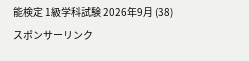能検定 1級学科試験 2026年9月 (38)
スポンサーリンク